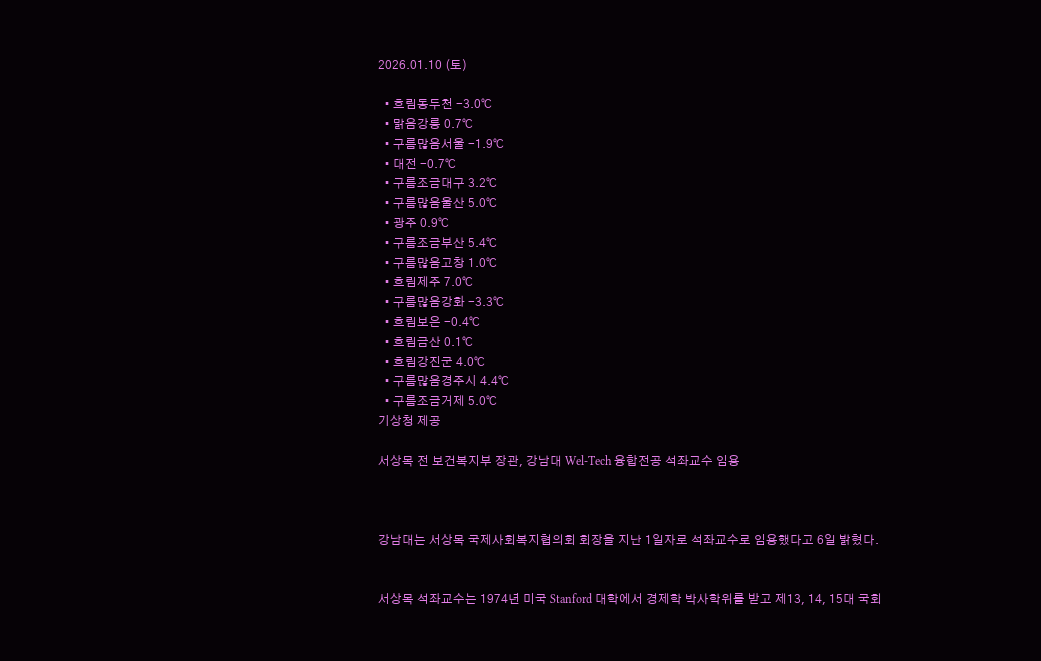2026.01.10 (토)

  • 흐림동두천 -3.0℃
  • 맑음강릉 0.7℃
  • 구름많음서울 -1.9℃
  • 대전 -0.7℃
  • 구름조금대구 3.2℃
  • 구름많음울산 5.0℃
  • 광주 0.9℃
  • 구름조금부산 5.4℃
  • 구름많음고창 1.0℃
  • 흐림제주 7.0℃
  • 구름많음강화 -3.3℃
  • 흐림보은 -0.4℃
  • 흐림금산 0.1℃
  • 흐림강진군 4.0℃
  • 구름많음경주시 4.4℃
  • 구름조금거제 5.0℃
기상청 제공

서상목 전 보건복지부 장관, 강남대 Wel-Tech 융합전공 석좌교수 임용



강남대는 서상목 국제사회복지협의회 회장을 지난 1일자로 석좌교수로 임용했다고 6일 밝혔다.


서상목 석좌교수는 1974년 미국 Stanford 대학에서 경제학 박사학위를 받고 제13, 14, 15대 국회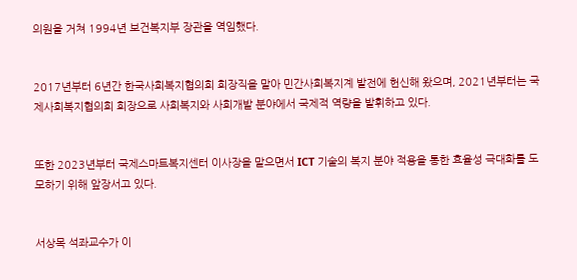의원을 거쳐 1994년 보건복지부 장관을 역임했다.


2017년부터 6년간 한국사회복지협의회 회장직을 맡아 민간사회복지계 발전에 헌신해 왔으며, 2021년부터는 국제사회복지협의회 회장으로 사회복지와 사회개발 분야에서 국제적 역량을 발휘하고 있다.


또한 2023년부터 국제스마트복지센터 이사장을 맡으면서 ICT 기술의 복지 분야 적용을 통한 효율성 극대화를 도모하기 위해 앞장서고 있다.


서상목 석좌교수가 이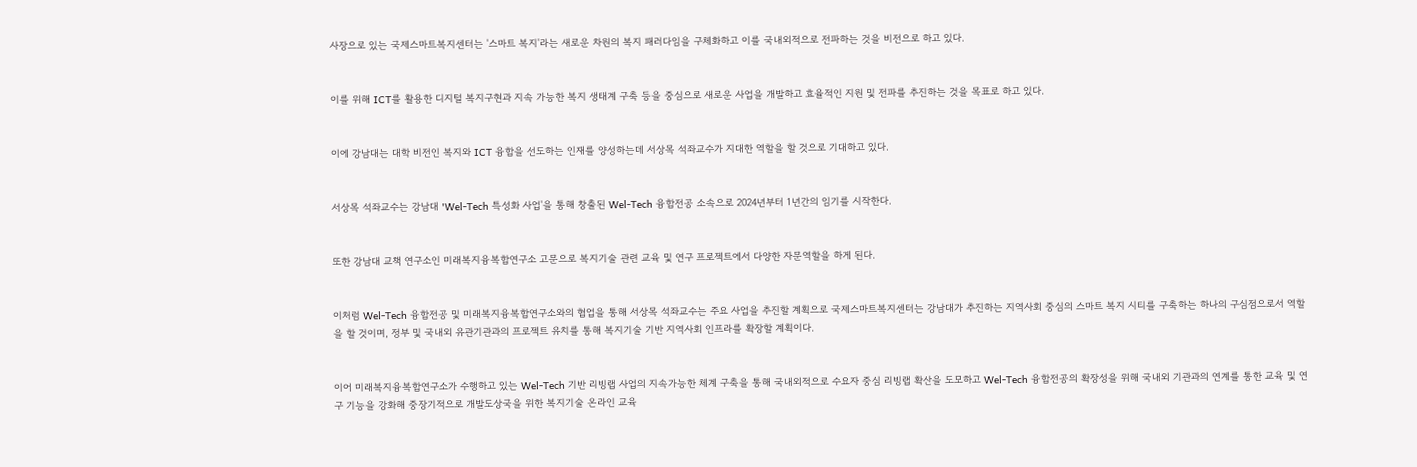사장으로 있는 국제스마트복지센터는 '스마트 복지'라는 새로운 차원의 복지 패러다임을 구체화하고 이를 국내외적으로 전파하는 것을 비전으로 하고 있다.


이를 위해 ICT를 활용한 디지털 복지구현과 지속 가능한 복지 생태계 구축 등을 중심으로 새로운 사업을 개발하고 효율적인 지원 및 전파를 추진하는 것을 목표로 하고 있다.


이에 강남대는 대학 비전인 복지와 ICT 융합을 선도하는 인재를 양성하는데 서상목 석좌교수가 지대한 역할을 할 것으로 기대하고 있다.


서상목 석좌교수는 강남대 'Wel-Tech 특성화 사업'을 통해 창출된 Wel-Tech 융합전공 소속으로 2024년부터 1년간의 임기를 시작한다.


또한 강남대 교책 연구소인 미래복지융복합연구소 고문으로 복지기술 관련 교육 및 연구 프로젝트에서 다양한 자문역할을 하게 된다.


이처럼 Wel-Tech 융합전공 및 미래복지융복합연구소와의 협업을 통해 서상목 석좌교수는 주요 사업을 추진할 계획으로 국제스마트복지센터는 강남대가 추진하는 지역사회 중심의 스마트 복지 시티를 구축하는 하나의 구심점으로서 역할을 할 것이며, 정부 및 국내외 유관기관과의 프로젝트 유치를 통해 복지기술 기반 지역사회 인프라를 확장할 계획이다.


이어 미래복지융복합연구소가 수행하고 있는 Wel-Tech 기반 리빙랩 사업의 지속가능한 체계 구축을 통해 국내외적으로 수요자 중심 리빙랩 확산을 도모하고 Wel-Tech 융합전공의 확장성을 위해 국내외 기관과의 연계를 통한 교육 및 연구 기능을 강화해 중장기적으로 개발도상국을 위한 복지기술 온라인 교육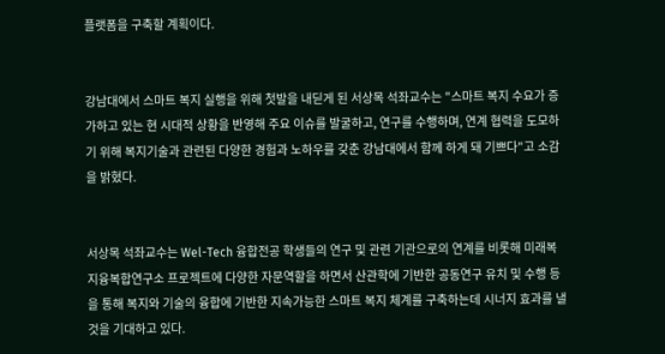플랫폼을 구축할 계획이다.


강남대에서 스마트 복지 실행을 위해 첫발을 내딛게 된 서상목 석좌교수는 "스마트 복지 수요가 증가하고 있는 현 시대적 상황을 반영해 주요 이슈를 발굴하고, 연구를 수행하며, 연계 협력을 도모하기 위해 복지기술과 관련된 다양한 경험과 노하우를 갖춘 강남대에서 함께 하게 돼 기쁘다"고 소감을 밝혔다.


서상목 석좌교수는 Wel-Tech 융합전공 학생들의 연구 및 관련 기관으로의 연계를 비롯해 미래복지융복합연구소 프로젝트에 다양한 자문역할을 하면서 산관학에 기반한 공동연구 유치 및 수행 등을 통해 복지와 기술의 융합에 기반한 지속가능한 스마트 복지 체계를 구축하는데 시너지 효과를 낼 것을 기대하고 있다.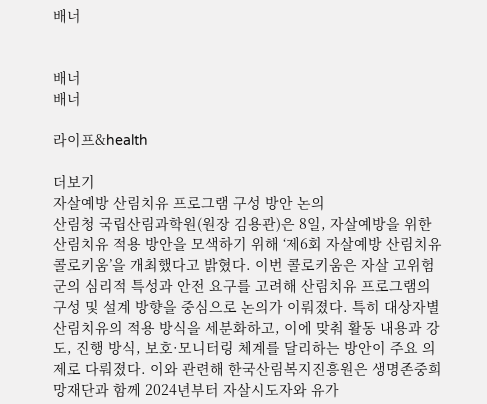배너


배너
배너

라이프&health

더보기
자살예방 산림치유 프로그램 구성 방안 논의
산림청 국립산림과학원(원장 김용관)은 8일, 자살예방을 위한 산림치유 적용 방안을 모색하기 위해 ‘제6회 자살예방 산림치유 콜로키움’을 개최했다고 밝혔다. 이번 콜로키움은 자살 고위험군의 심리적 특성과 안전 요구를 고려해 산림치유 프로그램의 구성 및 설계 방향을 중심으로 논의가 이뤄졌다. 특히 대상자별 산림치유의 적용 방식을 세분화하고, 이에 맞춰 활동 내용과 강도, 진행 방식, 보호·모니터링 체계를 달리하는 방안이 주요 의제로 다뤄졌다. 이와 관련해 한국산림복지진흥원은 생명존중희망재단과 함께 2024년부터 자살시도자와 유가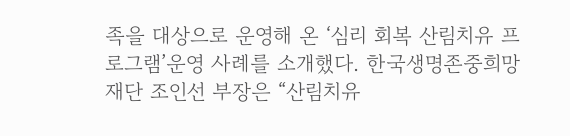족을 대상으로 운영해 온 ‘심리 회복 산림치유 프로그램’운영 사례를 소개했다. 한국생명존중희망재단 조인선 부장은 “산림치유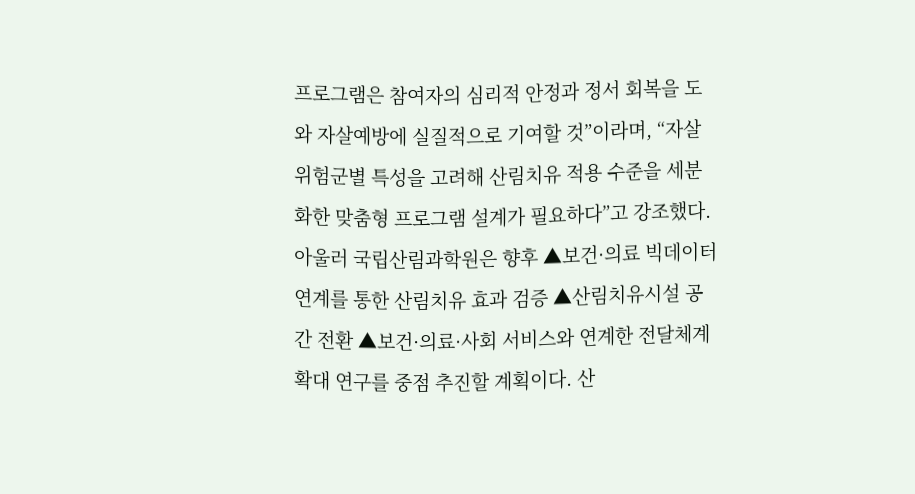프로그램은 참여자의 심리적 안정과 정서 회복을 도와 자살예방에 실질적으로 기여할 것”이라며, “자살 위험군별 특성을 고려해 산림치유 적용 수준을 세분화한 맞춤형 프로그램 설계가 필요하다”고 강조했다. 아울러 국립산림과학원은 향후 ▲보건·의료 빅데이터 연계를 통한 산림치유 효과 검증 ▲산림치유시설 공간 전환 ▲보건·의료·사회 서비스와 연계한 전달체계 확대 연구를 중점 추진할 계획이다. 산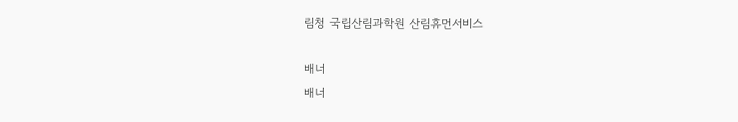림청 국립산림과학원 산림휴먼서비스

배너
배너